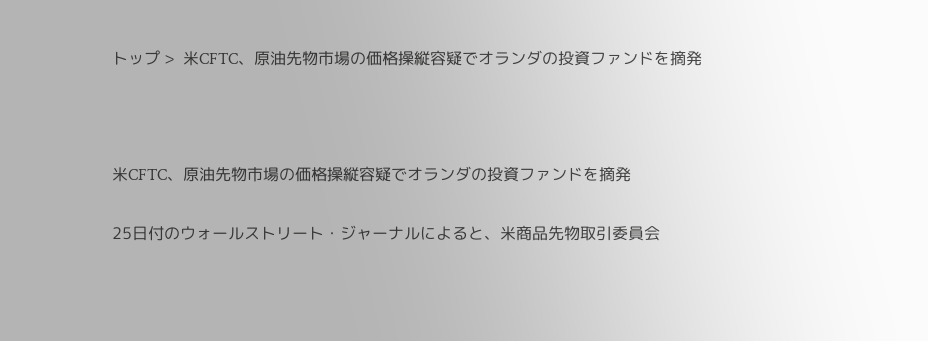トップ >  米CFTC、原油先物市場の価格操縦容疑でオランダの投資ファンドを摘発



米CFTC、原油先物市場の価格操縦容疑でオランダの投資ファンドを摘発

25日付のウォールストリート・ジャーナルによると、米商品先物取引委員会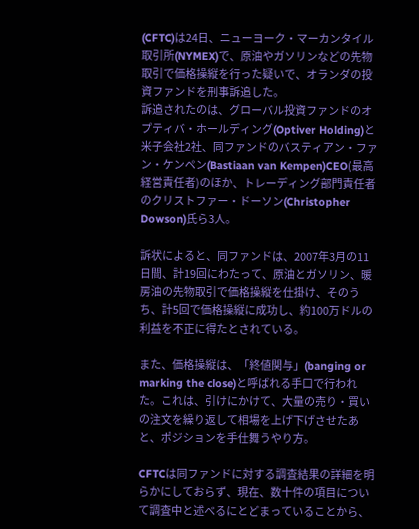(CFTC)は24日、ニューヨーク・マーカンタイル取引所(NYMEX)で、原油やガソリンなどの先物取引で価格操縦を行った疑いで、オランダの投資ファンドを刑事訴追した。
訴追されたのは、グローバル投資ファンドのオプティバ・ホールディング(Optiver Holding)と米子会社2社、同ファンドのバスティアン・ファン・ケンペン(Bastiaan van Kempen)CEO(最高経営責任者)のほか、トレーディング部門責任者のクリストファー・ドーソン(Christopher Dowson)氏ら3人。

訴状によると、同ファンドは、2007年3月の11日間、計19回にわたって、原油とガソリン、暖房油の先物取引で価格操縦を仕掛け、そのうち、計5回で価格操縦に成功し、約100万ドルの利益を不正に得たとされている。

また、価格操縦は、「終値関与」(banging or marking the close)と呼ばれる手口で行われた。これは、引けにかけて、大量の売り・買いの注文を繰り返して相場を上げ下げさせたあと、ポジションを手仕舞うやり方。

CFTCは同ファンドに対する調査結果の詳細を明らかにしておらず、現在、数十件の項目について調査中と述べるにとどまっていることから、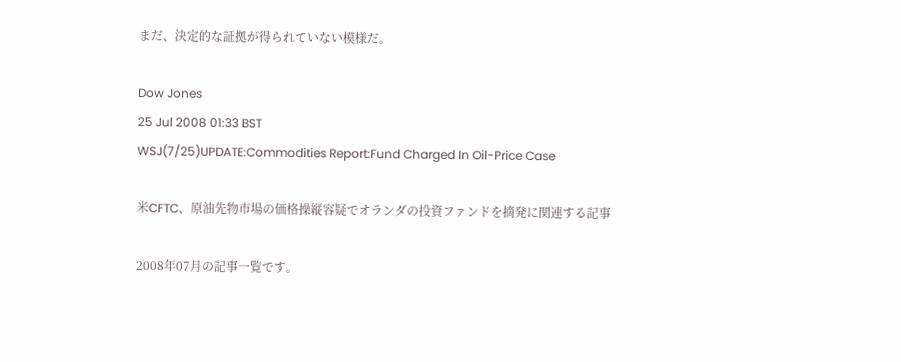まだ、決定的な証拠が得られていない模様だ。

Dow Jones
25 Jul 2008 01:33 BST
WSJ(7/25)UPDATE:Commodities Report:Fund Charged In Oil-Price Case

米CFTC、原油先物市場の価格操縦容疑でオランダの投資ファンドを摘発に関連する記事

2008年07月の記事一覧です。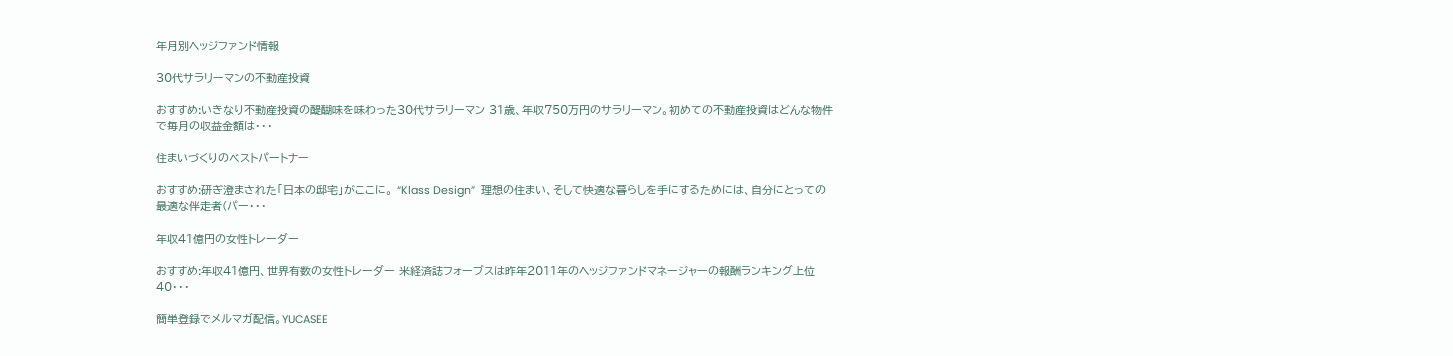年月別ヘッジファンド情報

30代サラリーマンの不動産投資

おすすめ:いきなり不動産投資の醍醐味を味わった30代サラリーマン 31歳、年収750万円のサラリーマン。初めての不動産投資はどんな物件で毎月の収益金額は・・・

住まいづくりのベストパートナー

おすすめ:研ぎ澄まされた「日本の邸宅」がここに。 “Klass Design”  理想の住まい、そして快適な暮らしを手にするためには、自分にとっての最適な伴走者(パー・・・

年収41億円の女性トレーダー

おすすめ:年収41億円、世界有数の女性トレーダー 米経済誌フォーブスは昨年2011年のヘッジファンドマネージャーの報酬ランキング上位40・・・

簡単登録でメルマガ配信。YUCASEE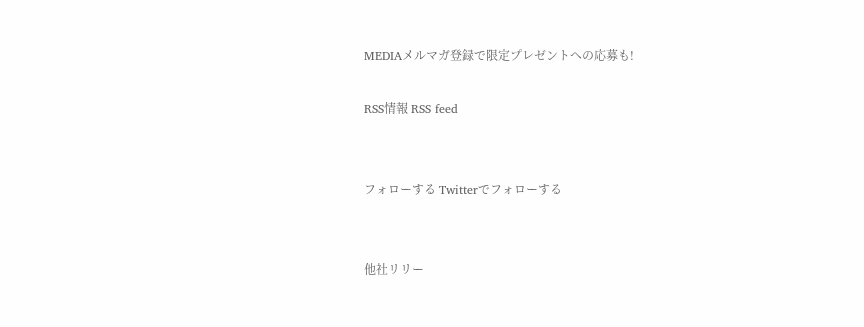MEDIAメルマガ登録で限定プレゼントへの応募も!

RSS情報 RSS feed


フォローする Twitterでフォローする


他社リリー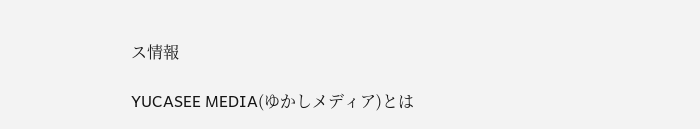ス情報

YUCASEE MEDIA(ゆかしメディア)とは